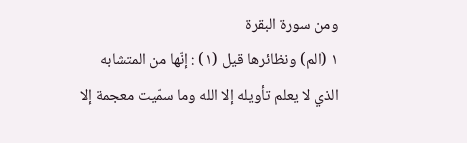ومن سورة البقرة
١ (الم) ونظائرها قيل (١) : إنّها من المتشابه الذي لا يعلم تأويله إلا الله وما سمّيت معجمة إلا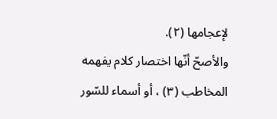لإعجامها (٢).
والأصحّ أنّها اختصار كلام يفهمه المخاطب (٣) ، أو أسماء للسّور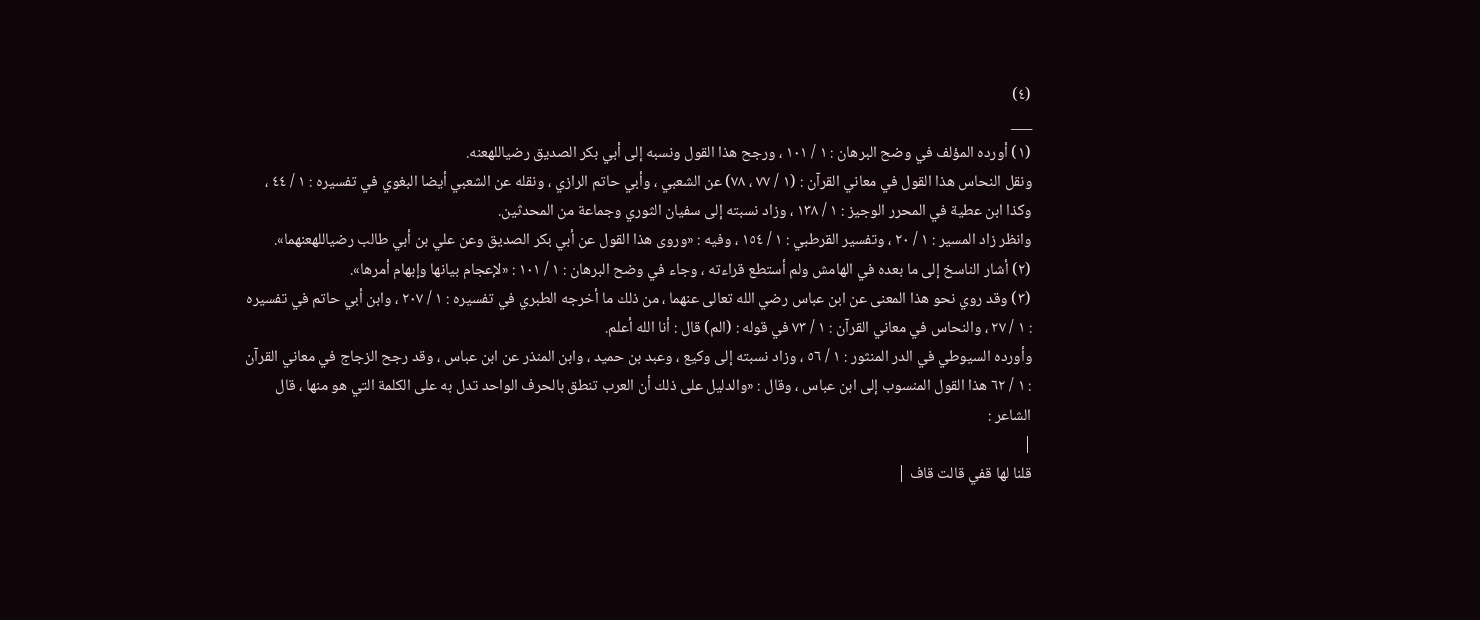(٤)
___
(١) أورده المؤلف في وضح البرهان : ١ / ١٠١ ، ورجح هذا القول ونسبه إلى أبي بكر الصديق رضياللهعنه.
ونقل النحاس هذا القول في معاني القرآن : (١ / ٧٧ ، ٧٨) عن الشعبي ، وأبي حاتم الرازي ، ونقله عن الشعبي أيضا البغوي في تفسيره : ١ / ٤٤ ، وكذا ابن عطية في المحرر الوجيز : ١ / ١٣٨ ، وزاد نسبته إلى سفيان الثوري وجماعة من المحدثين.
وانظر زاد المسير : ١ / ٢٠ ، وتفسير القرطبي : ١ / ١٥٤ ، وفيه : «وروى هذا القول عن أبي بكر الصديق وعن علي بن أبي طالب رضياللهعنهما».
(٢) أشار الناسخ إلى ما بعده في الهامش ولم أستطع قراءته ، وجاء في وضح البرهان : ١ / ١٠١ : «لإعجام بيانها وإبهام أمرها».
(٣) وقد روي نحو هذا المعنى عن ابن عباس رضي الله تعالى عنهما ، من ذلك ما أخرجه الطبري في تفسيره : ١ / ٢٠٧ ، وابن أبي حاتم في تفسيره : ١ / ٢٧ ، والنحاس في معاني القرآن : ١ / ٧٣ في قوله : (الم) قال : أنا الله أعلم.
وأورده السيوطي في الدر المنثور : ١ / ٥٦ ، وزاد نسبته إلى وكيع ، وعبد بن حميد ، وابن المنذر عن ابن عباس ، وقد رجح الزجاج في معاني القرآن : ١ / ٦٢ هذا القول المنسوب إلى ابن عباس ، وقال : «والدليل على ذلك أن العرب تنطق بالحرف الواحد تدل به على الكلمة التي هو منها ، قال الشاعر :
|
قلنا لها قفي قالت قاف |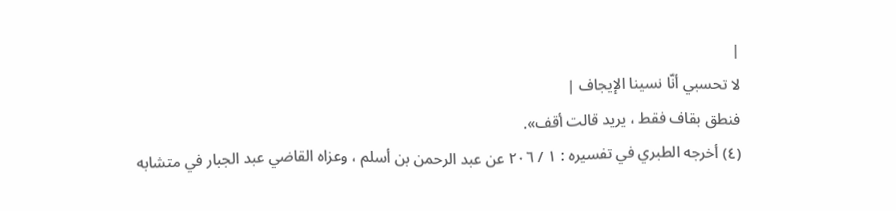|
لا تحسبي أنّا نسينا الإيجاف |
فنطق بقاف فقط ، يريد قالت أقف».
(٤) أخرجه الطبري في تفسيره : ١ / ٢٠٦ عن عبد الرحمن بن أسلم ، وعزاه القاضي عبد الجبار في متشابه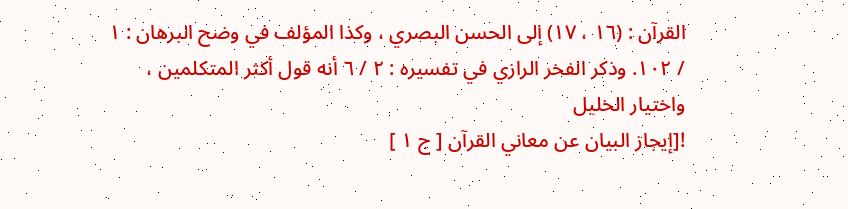القرآن : (١٦ ، ١٧) إلى الحسن البصري ، وكذا المؤلف في وضح البرهان : ١ / ١٠٢. وذكر الفخر الرازي في تفسيره : ٢ / ٦ أنه قول أكثر المتكلمين ، واختيار الخليل
![إيجاز البيان عن معاني القرآن [ ج ١ ]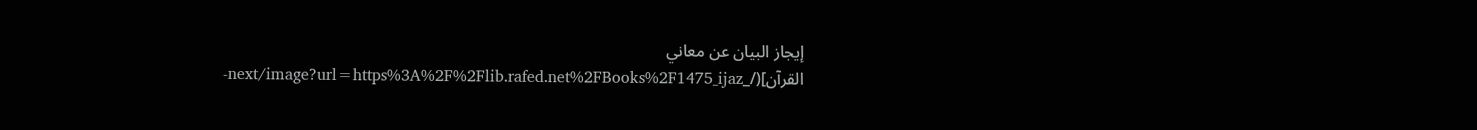إيجاز البيان عن معاني القرآن](/_next/image?url=https%3A%2F%2Flib.rafed.net%2FBooks%2F1475_ijaz-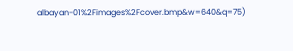albayan-01%2Fimages%2Fcover.bmp&w=640&q=75)